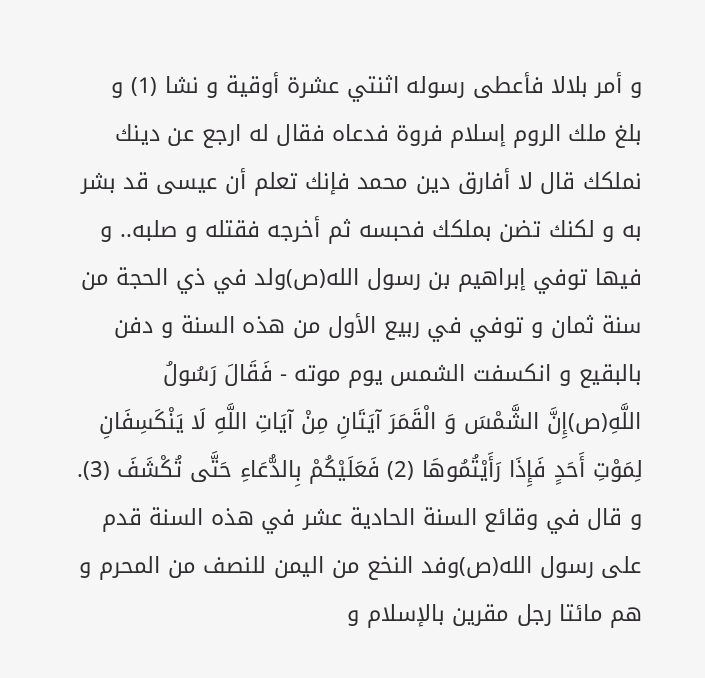و أمر بلالا فأعطى رسوله اثنتي عشرة أوقية و نشا (1) و بلغ ملك الروم إسلام فروة فدعاه فقال له ارجع عن دينك نملكك قال لا أفارق دين محمد فإنك تعلم أن عيسى قد بشر به و لكنك تضن بملكك فحبسه ثم أخرجه فقتله و صلبه.. و فيها توفي إبراهيم بن رسول الله(ص)ولد في ذي الحجة من سنة ثمان و توفي في ربيع الأول من هذه السنة و دفن بالبقيع و انكسفت الشمس يوم موته - فَقَالَ رَسُولُ اللَّهِ(ص)إِنَّ الشَّمْسَ وَ الْقَمَرَ آيَتَانِ مِنْ آيَاتِ اللَّهِ لَا يَنْكَسِفَانِ لِمَوْتِ أَحَدٍ فَإِذَا رَأَيْتُمُوهَا (2) فَعَلَيْكُمْ بِالدُّعَاءِ حَتَّى تُكْشَفَ (3). و قال في وقائع السنة الحادية عشر في هذه السنة قدم على رسول الله(ص)وفد النخع من اليمن للنصف من المحرم و هم مائتا رجل مقرين بالإسلام و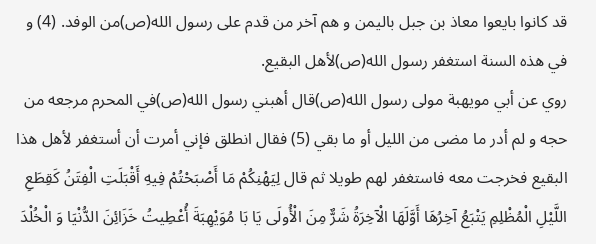قد كانوا بايعوا معاذ بن جبل باليمن و هم آخر من قدم على رسول الله(ص)من الوفد. (4) و في هذه السنة استغفر رسول الله(ص)لأهل البقيع.
روي عن أبي مويهبة مولى رسول الله(ص)قال أهبني رسول الله(ص)في المحرم مرجعه من حجه و لم أدر ما مضى من الليل أو ما بقي (5) فقال انطلق فإني أمرت أن أستغفر لأهل هذا البقيع فخرجت معه فاستغفر لهم طويلا ثم قال لِيَهْنِكُمْ مَا أَصْبَحْتُمْ فِيهِ أَقْبَلَتِ الْفِتَنُ كَقِطَعِ اللَّيْلِ الْمُظْلِمِ يَتْبَعُ آخِرُهَا أَوَّلَهَا الْآخِرَةُ شَرٌّ مِنَ الْأُولَى يَا بَا مُوَيْهِبَةَ أُعْطِيتُ خَزَائِنَ الدُّنْيَا وَ الْخُلْدَ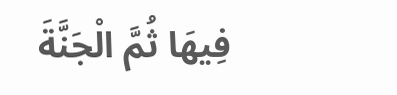فِيهَا ثُمَّ الْجَنَّةَ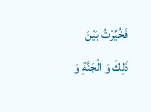فَخُيِّرْتُ بَيْنَ ذَلِكَ وَ الْجَنَّةِ وَ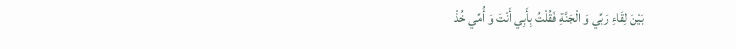بَيْنَ لِقَاءِ رَبِّي وَ الْجَنَّةِ فَقُلْتُ بِأَبِي أَنْتَ وَ أُمِّي خُذْ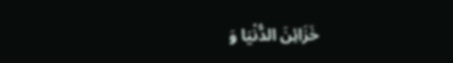خَزَائِنَ الدُّنْيَا وَ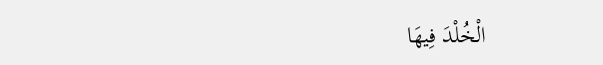الْخُلْدَ فِيهَا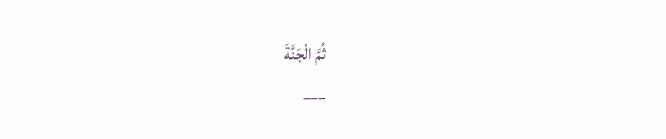ثُمَّ الْجَنَّةَ
___